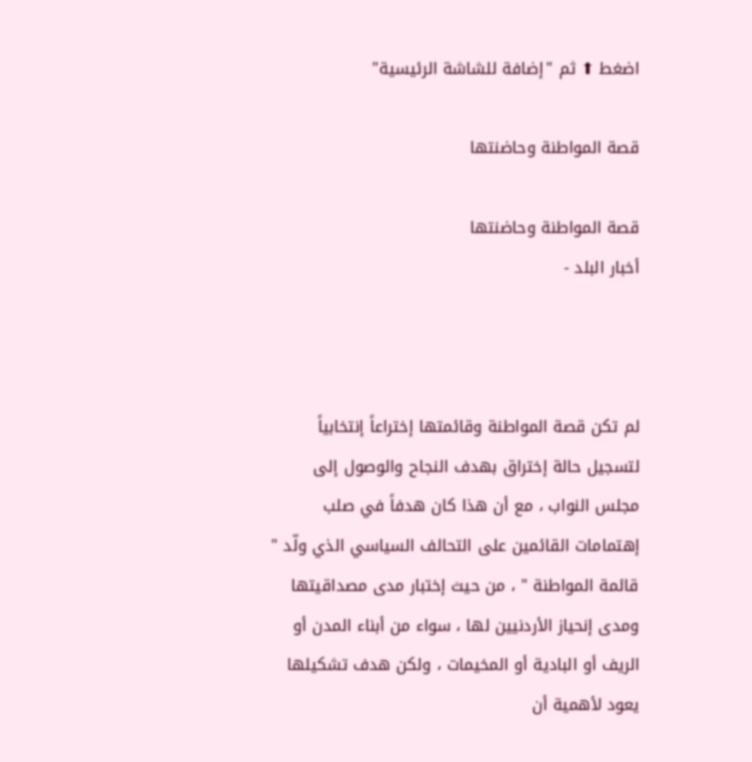اضغط ⬆ ثم "إضافة للشاشة الرئيسية"

قصة المواطنة وحاضنتها

قصة المواطنة وحاضنتها
أخبار البلد -



لم تكن قصة المواطنة وقائمتها إختراعاً إنتخابياً لتسجيل حالة إختراق بهدف النجاح والوصول إلى مجلس النواب ، مع أن هذا كان هدفاً في صلب إهتمامات القائمين على التحالف السياسي الذي ولّد " قائمة المواطنة " ، من حيث إختبار مدى مصداقيتها ومدى إنحياز الأردنيين لها ، سواء من أبناء المدن أو الريف أو البادية أو المخيمات ، ولكن هدف تشكيلها يعود لأهمية أن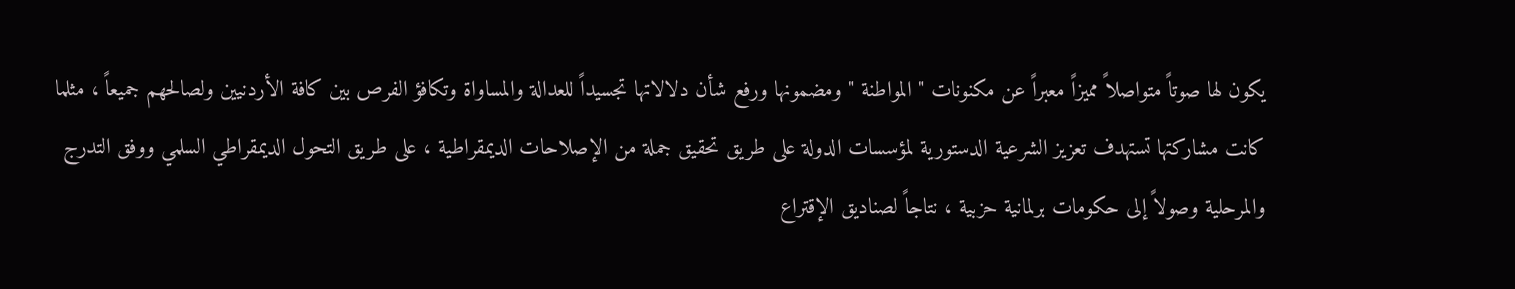يكون لها صوتاً متواصلاً مميزاً معبراً عن مكنونات " المواطنة " ومضمونها ورفع شأن دلالاتها تجسيداً للعدالة والمساواة وتكافؤ الفرص بين كافة الأردنيين ولصالحهم جميعاً ، مثلما كانت مشاركتها تستهدف تعزيز الشرعية الدستورية لمؤسسات الدولة على طريق تحقيق جملة من الإصلاحات الديمقراطية ، على طريق التحول الديمقراطي السلمي ووفق التدرج والمرحلية وصولاً إلى حكومات برلمانية حزبية ، نتاجاً لصناديق الإقتراع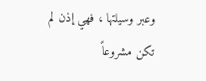وعبر وسيلتها ، فهي إذن لم تكن مشروعاً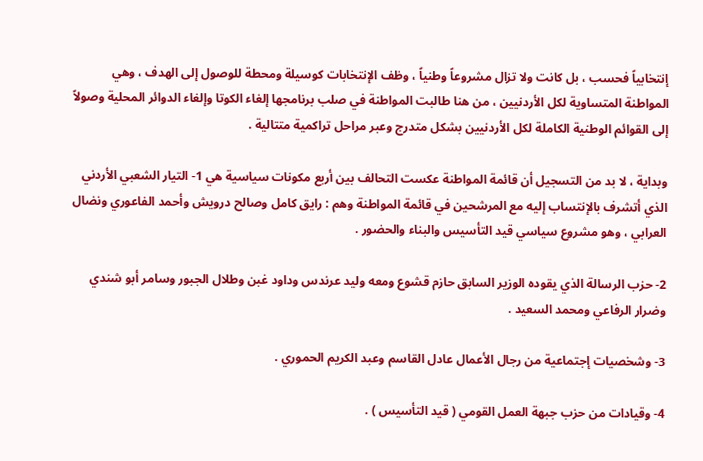إنتخابياً فحسب ، بل كانت ولا تزال مشروعاً وطنياً ، وظف الإنتخابات كوسيلة ومحطة للوصول إلى الهدف ، وهي المواطنة المتساوية لكل الأردنيين ، من هنا طالبت المواطنة في صلب برنامجها إلغاء الكوتا وإلغاء الدوائر المحلية وصولاً إلى القوائم الوطنية الكاملة لكل الأردنيين بشكل متدرج وعبر مراحل تراكمية متتالية .

وبداية ، لا بد من التسجيل أن قائمة المواطنة عكست التحالف بين أربع مكونات سياسية هي 1- التيار الشعبي الأردني الذي أتشرف بالإنتساب إليه مع المرشحين في قائمة المواطنة وهم : رايق كامل وصالح درويش وأحمد الفاعوري ونضال العرابي ، وهو مشروع سياسي قيد التأسيس والبناء والحضور .

2- حزب الرسالة الذي يقوده الوزير السابق حازم قشوع ومعه وليد عرندس وداود غبن وطلال الجبور وسامر أبو شندي وضرار الرفاعي ومحمد السعيد .

3- وشخصيات إجتماعية من رجال الأعمال عادل القاسم وعبد الكريم الحموري .

4- وقيادات من حزب جبهة العمل القومي ( قيد التأسيس ) .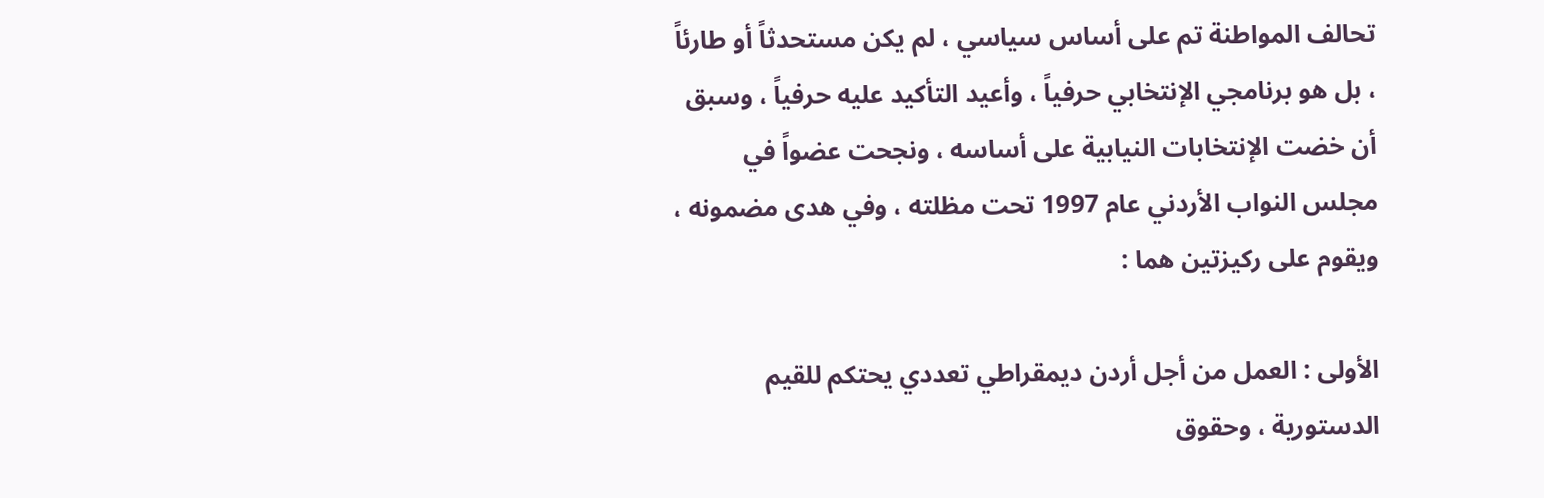تحالف المواطنة تم على أساس سياسي ، لم يكن مستحدثاً أو طارئاً ، بل هو برنامجي الإنتخابي حرفياً ، وأعيد التأكيد عليه حرفياً ، وسبق أن خضت الإنتخابات النيابية على أساسه ، ونجحت عضواً في مجلس النواب الأردني عام 1997 تحت مظلته ، وفي هدى مضمونه ، ويقوم على ركيزتين هما :

الأولى : العمل من أجل أردن ديمقراطي تعددي يحتكم للقيم الدستورية ، وحقوق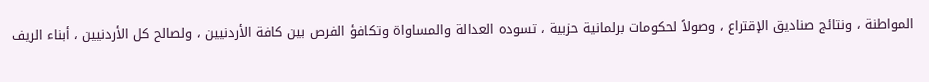المواطنة ، ونتائج صناديق الإقتراع ، وصولاً لحكومات برلمانية حزبية ، تسوده العدالة والمساواة وتكافؤ الفرص بين كافة الأردنيين ، ولصالح كل الأردنيين ، أبناء الريف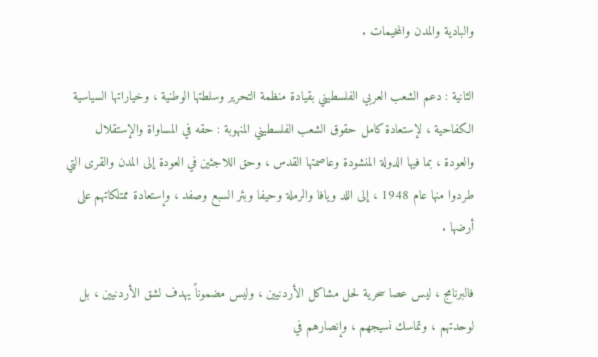والبادية والمدن والمخيمات .

الثانية : دعم الشعب العربي الفلسطيني بقيادة منظمة التحرير وسلطتها الوطنية ، وخياراتها السياسية الكفاحية ، لإستعادة كامل حقوق الشعب الفلسطيني المنهوبة : حقه في المساواة والإستقلال والعودة ، بما فيها الدولة المنشودة وعاصمتها القدس ، وحق اللاجئين في العودة إلى المدن والقرى التي طردوا منها عام 1948 ، إلى اللد ويافا والرملة وحيفا وبئر السبع وصفد ، وإستعادة ممتلكاتهم على أرضها .

فالبرنامج ، ليس عصا سحرية لحل مشاكل الأردنيين ، وليس مضموناً يهدف لشق الأردنيين ، بل لوحدتهم ، وتماسك نسيجهم ، وإنصارهم في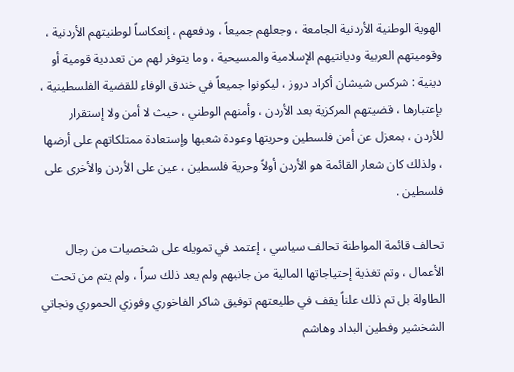الهوية الوطنية الأردنية الجامعة ، وجعلهم جميعاً ، ودفعهم ، إنعكاساً لوطنيتهم الأردنية ، وقوميتهم العربية وديانتيهم الإسلامية والمسيحية ، وما يتوفر لهم من تعددية قومية أو دينية : شركس شيشان أكراد دروز ، ليكونوا جميعاً في خندق الوفاء للقضية الفلسطينية ، بإعتبارها ، قضيتهم المركزية بعد الأردن ، وأمنهم الوطني ، حيث لا أمن ولا إستقرار للأردن ، بمعزل عن أمن فلسطين وحريتها وعودة شعبها وإستعادة ممتلكاتهم على أرضها ، ولذلك كان شعار القائمة هو الأردن أولاً وحرية فلسطين ، عين على الأردن والأخرى على فلسطين .

تحالف قائمة المواطنة تحالف سياسي ، إعتمد في تمويله على شخصيات من رجال الأعمال ، وتم تغذية إحتياجاتها المالية من جانبهم ولم يعد ذلك سراً ، ولم يتم من تحت الطاولة بل تم ذلك علناً يقف في طليعتهم توفيق شاكر الفاخوري وفوزي الحموري ونجاتي الشخشير وفطين البداد وهاشم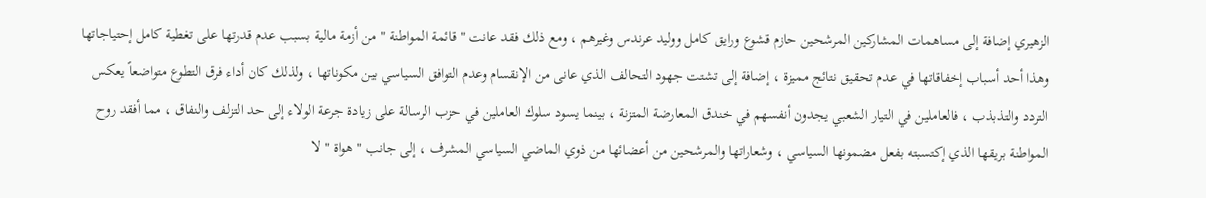الزهيري إضافة إلى مساهمات المشاركين المرشحين حازم قشوع ورايق كامل ووليد عرندس وغيرهم ، ومع ذلك فقد عانت " قائمة المواطنة " من أزمة مالية بسبب عدم قدرتها على تغطية كامل إحتياجاتها وهذا أحد أسباب إخفاقاتها في عدم تحقيق نتائج مميزة ، إضافة إلى تشتت جهود التحالف الذي عانى من الإنقسام وعدم التوافق السياسي بين مكوناتها ، ولذلك كان أداء فرق التطوع متواضعاً يعكس التردد والتذبذب ، فالعاملين في التيار الشعبي يجدون أنفسهم في خندق المعارضة المتزنة ، بينما يسود سلوك العاملين في حزب الرسالة على زيادة جرعة الولاء إلى حد التزلف والنفاق ، مما أفقد روح المواطنة بريقها الذي إكتسبته بفعل مضمونها السياسي ، وشعاراتها والمرشحين من أعضائها من ذوي الماضي السياسي المشرف ، إلى جانب " هواة " لا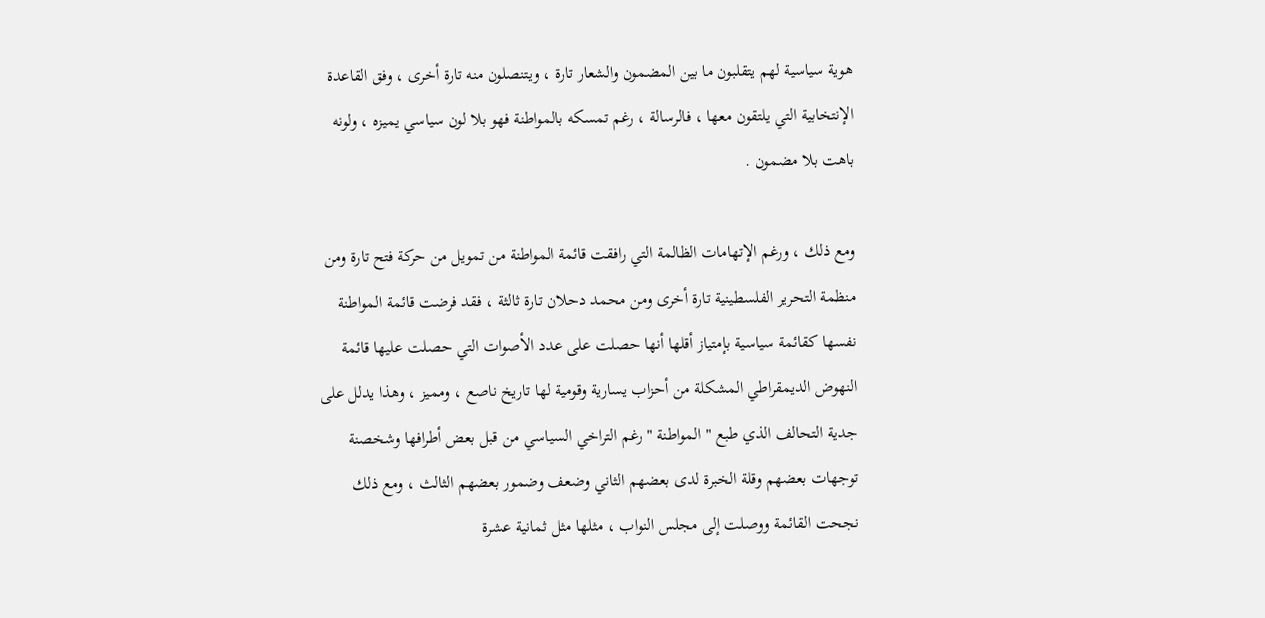هوية سياسية لهم يتقلبون ما بين المضمون والشعار تارة ، ويتنصلون منه تارة أخرى ، وفق القاعدة الإنتخابية التي يلتقون معها ، فالرسالة ، رغم تمسكه بالمواطنة فهو بلا لون سياسي يميزه ، ولونه باهت بلا مضمون .

ومع ذلك ، ورغم الإتهامات الظالمة التي رافقت قائمة المواطنة من تمويل من حركة فتح تارة ومن منظمة التحرير الفلسطينية تارة أخرى ومن محمد دحلان تارة ثالثة ، فقد فرضت قائمة المواطنة نفسها كقائمة سياسية بإمتياز أقلها أنها حصلت على عدد الأصوات التي حصلت عليها قائمة النهوض الديمقراطي المشكلة من أحزاب يسارية وقومية لها تاريخ ناصع ، ومميز ، وهذا يدلل على جدية التحالف الذي طبع " المواطنة " رغم التراخي السياسي من قبل بعض أطرافها وشخصنة توجهات بعضهم وقلة الخبرة لدى بعضهم الثاني وضعف وضمور بعضهم الثالث ، ومع ذلك نجحت القائمة ووصلت إلى مجلس النواب ، مثلها مثل ثمانية عشرة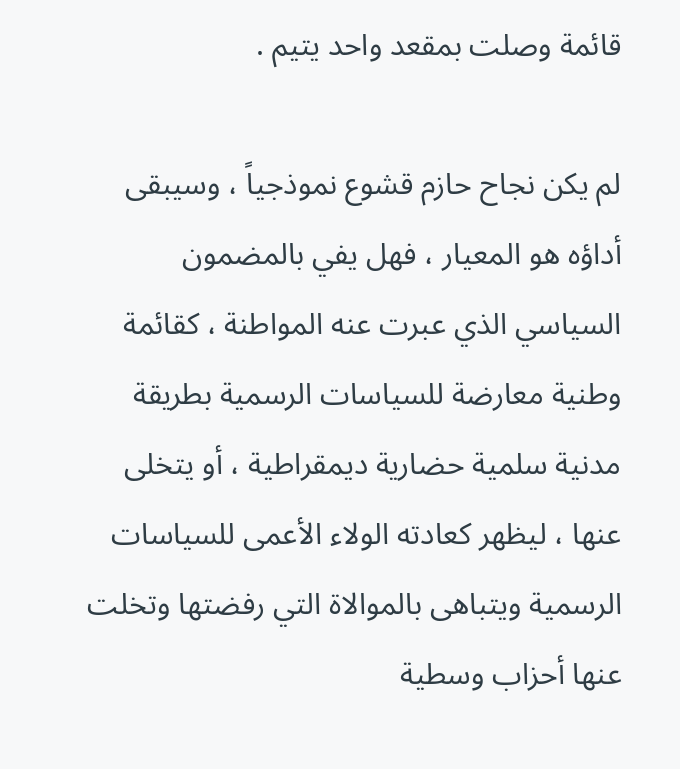قائمة وصلت بمقعد واحد يتيم .

لم يكن نجاح حازم قشوع نموذجياً ، وسيبقى أداؤه هو المعيار ، فهل يفي بالمضمون السياسي الذي عبرت عنه المواطنة ، كقائمة وطنية معارضة للسياسات الرسمية بطريقة مدنية سلمية حضارية ديمقراطية ، أو يتخلى عنها ، ليظهر كعادته الولاء الأعمى للسياسات الرسمية ويتباهى بالموالاة التي رفضتها وتخلت عنها أحزاب وسطية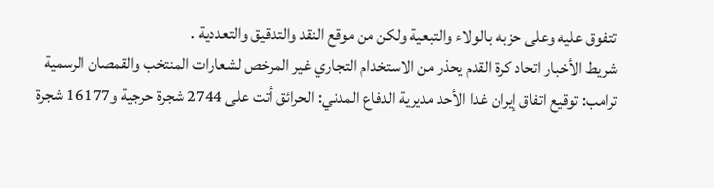تتفوق عليه وعلى حزبه بالولاء والتبعية ولكن من موقع النقد والتدقيق والتعددية .
شريط الأخبار اتحاد كرة القدم يحذر من الاستخدام التجاري غير المرخص لشعارات المنتخب والقمصان الرسمية ترامب: توقيع اتفاق إيران غدا الأحد مديرية الدفاع المدني: الحرائق أتت على 2744 شجرة حرجية و16177 شجرة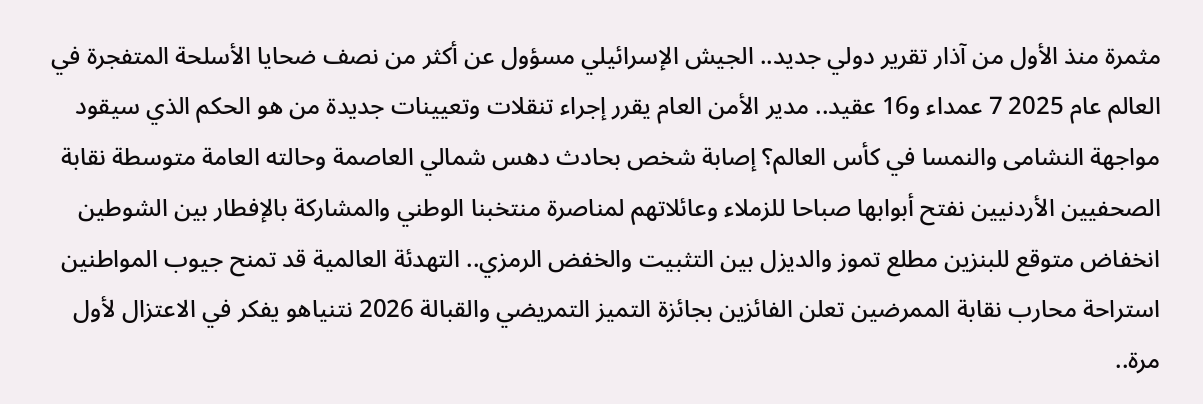مثمرة منذ الأول من آذار تقرير دولي جديد.. الجيش الإسرائيلي مسؤول عن أكثر من نصف ضحايا الأسلحة المتفجرة في العالم عام 2025 7 عمداء و16 عقيد.. مدير الأمن العام يقرر إجراء تنقلات وتعيينات جديدة من هو الحكم الذي سيقود مواجهة النشامى والنمسا في كأس العالم؟ إصابة شخص بحادث دهس شمالي العاصمة وحالته العامة متوسطة نقابة الصحفيين الأردنيين نفتح أبوابها صباحا للزملاء وعائلاتهم لمناصرة منتخبنا الوطني والمشاركة بالإفطار بين الشوطين انخفاض متوقع للبنزين مطلع تموز والديزل بين التثبيت والخفض الرمزي.. التهدئة العالمية قد تمنح جيوب المواطنين استراحة محارب نقابة الممرضين تعلن الفائزين بجائزة التميز التمريضي والقبالة 2026 نتنياهو يفكر في الاعتزال لأول مرة..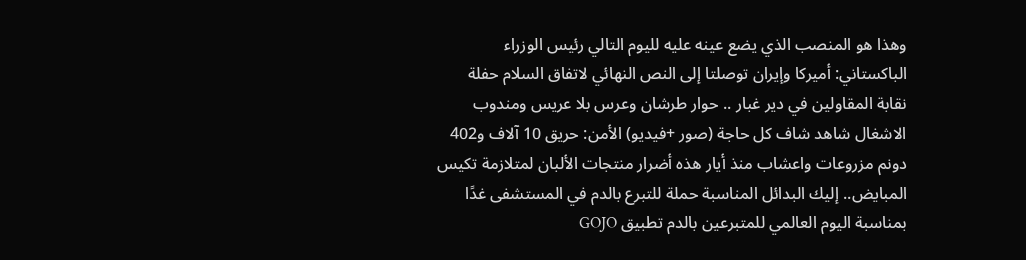وهذا هو المنصب الذي يضع عينه عليه لليوم التالي رئيس الوزراء الباكستاني: أميركا وإيران توصلتا إلى النص النهائي لاتفاق السلام حفلة نقابة المقاولين في دير غبار .. حوار طرشان وعرس بلا عريس ومندوب الاشغال شاهد شاف كل حاجة (صور +فيديو) الأمن: حريق 10 آلاف و402 دونم مزروعات واعشاب منذ أيار هذه أضرار منتجات الألبان لمتلازمة تكيس المبايض.. إليك البدائل المناسبة حملة للتبرع بالدم في المستشفى غدًا بمناسبة اليوم العالمي للمتبرعين بالدم تطبيق GOJO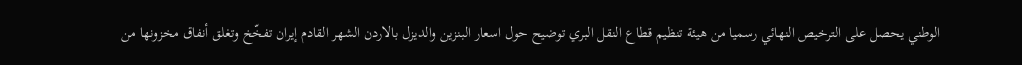الوطني يحصل على الترخيص النهائي رسميا من هيئة تنظيم قطاع النقل البري توضيح حول اسعار البنزين والديزل بالاردن الشهر القادم إيران تفخّخ وتغلق أنفاق مخزونها من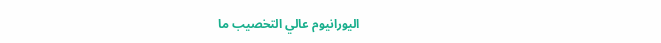اليورانيوم عالي التخصيب ما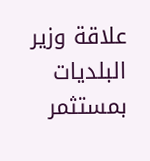علاقة وزير البلديات بمستثمر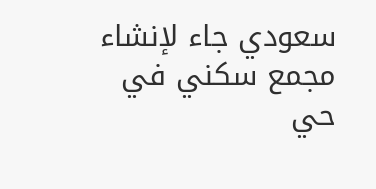سعودي جاء لإنشاء مجمع سكني في حي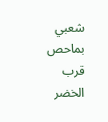شعبي بماحص قرب الخضر